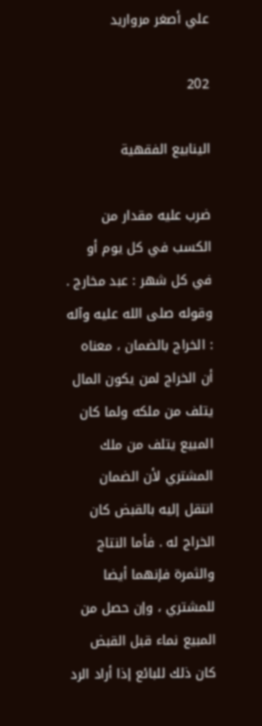علي أصغر مرواريد

202

الينابيع الفقهية

ضرب عليه مقدار من الكسب في كل يوم أو في كل شهر : عبد مخارج . وقوله صلى الله عليه وآله : الخراج بالضمان ، معناه أن الخراج لمن يكون المال يتلف من ملكه ولما كان المبيع يتلف من ملك المشتري لأن الضمان انتقل إليه بالقبض كان الخراج له . فأما النتاج والثمرة فإنهما أيضا للمشتري ، وإن حصل من المبيع نماء قبل القبض كان ذلك للبائع إذا أراد الرد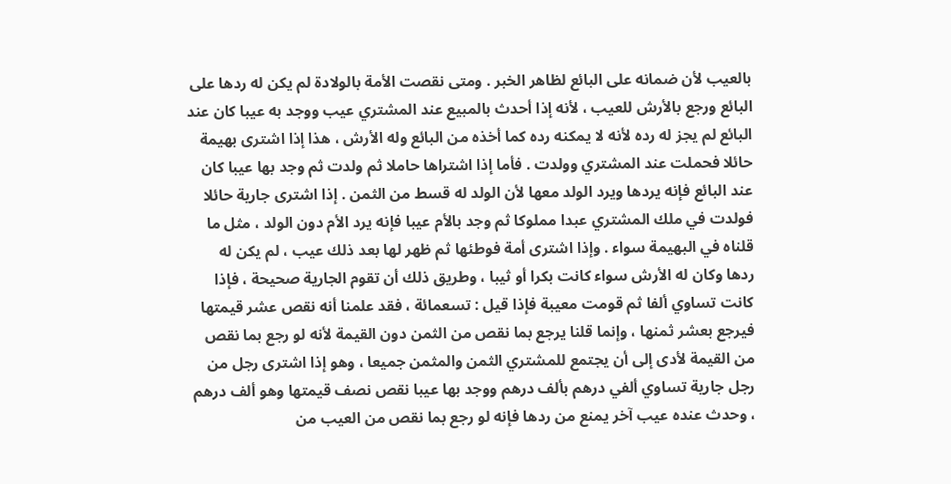بالعيب لأن ضمانه على البائع لظاهر الخبر . ومتى نقصت الأمة بالولادة لم يكن له ردها على البائع ورجع بالأرش للعيب ، لأنه إذا أحدث بالمبيع عند المشتري عيب ووجد به عيبا كان عند البائع لم يجز له رده لأنه لا يمكنه رده كما أخذه من البائع وله الأرش ، هذا إذا اشترى بهيمة حائلا فحملت عند المشتري وولدت . فأما إذا اشتراها حاملا ثم ولدت ثم وجد بها عيبا كان عند البائع فإنه يردها ويرد الولد معها لأن الولد له قسط من الثمن . إذا اشترى جارية حائلا فولدت في ملك المشتري عبدا مملوكا ثم وجد بالأم عيبا فإنه يرد الأم دون الولد ، مثل ما قلناه في البهيمة سواء . وإذا اشترى أمة فوطئها ثم ظهر لها بعد ذلك عيب ، لم يكن له ردها وكان له الأرش سواء كانت بكرا أو ثيبا ، وطريق ذلك أن تقوم الجارية صحيحة ، فإذا كانت تساوي ألفا ثم قومت معيبة فإذا قيل : تسعمائة ، فقد علمنا أنه نقص عشر قيمتها فيرجع بعشر ثمنها ، وإنما قلنا يرجع بما نقص من الثمن دون القيمة لأنه لو رجع بما نقص من القيمة لأدى إلى أن يجتمع للمشتري الثمن والمثمن جميعا ، وهو إذا اشترى رجل من رجل جارية تساوي ألفي درهم بألف درهم ووجد بها عيبا نقص نصف قيمتها وهو ألف درهم ، وحدث عنده عيب آخر يمنع من ردها فإنه لو رجع بما نقص من العيب من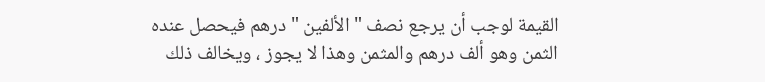القيمة لوجب أن يرجع نصف " الألفين " درهم فيحصل عنده الثمن وهو ألف درهم والمثمن وهذا لا يجوز ، ويخالف ذلك